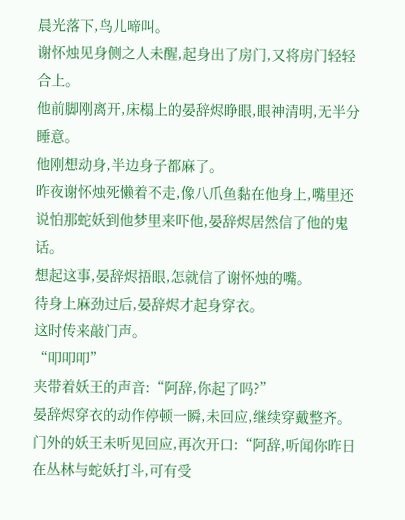晨光落下,鸟儿啼叫。
谢怀烛见身侧之人未醒,起身出了房门,又将房门轻轻合上。
他前脚刚离开,床榻上的晏辞烬睁眼,眼神清明,无半分睡意。
他刚想动身,半边身子都麻了。
昨夜谢怀烛死懒着不走,像八爪鱼黏在他身上,嘴里还说怕那蛇妖到他梦里来吓他,晏辞烬居然信了他的鬼话。
想起这事,晏辞烬捂眼,怎就信了谢怀烛的嘴。
待身上麻劲过后,晏辞烬才起身穿衣。
这时传来敲门声。
“叩叩叩”
夹带着妖王的声音:“阿辞,你起了吗?”
晏辞烬穿衣的动作停顿一瞬,未回应,继续穿戴整齐。
门外的妖王未听见回应,再次开口:“阿辞,听闻你昨日在丛林与蛇妖打斗,可有受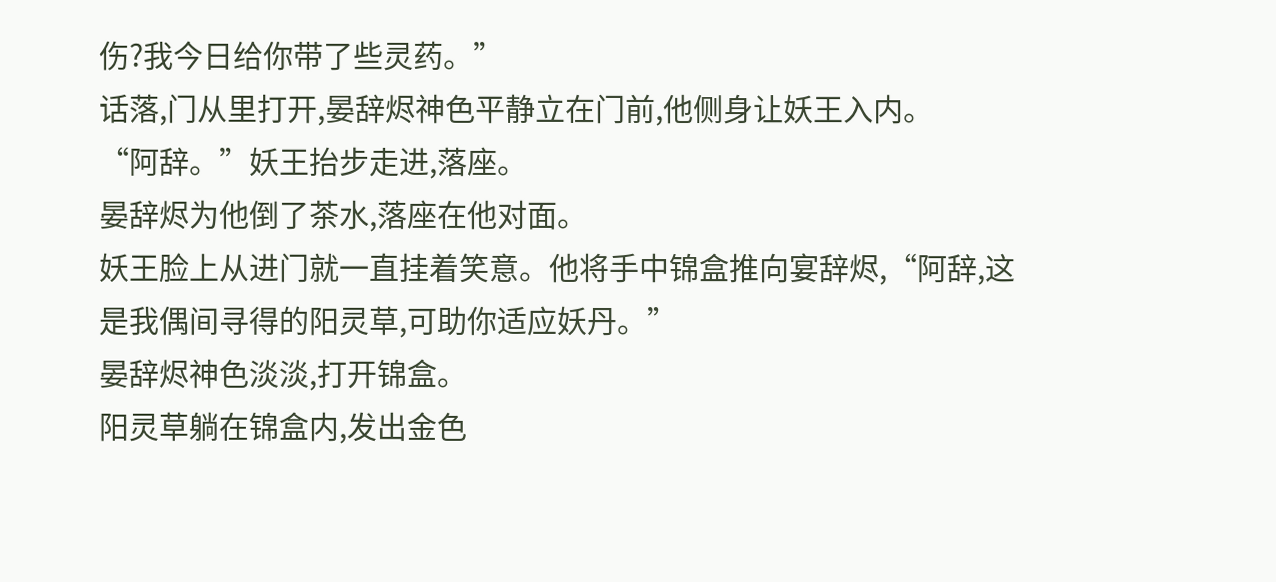伤?我今日给你带了些灵药。”
话落,门从里打开,晏辞烬神色平静立在门前,他侧身让妖王入内。
“阿辞。”妖王抬步走进,落座。
晏辞烬为他倒了茶水,落座在他对面。
妖王脸上从进门就一直挂着笑意。他将手中锦盒推向宴辞烬,“阿辞,这是我偶间寻得的阳灵草,可助你适应妖丹。”
晏辞烬神色淡淡,打开锦盒。
阳灵草躺在锦盒内,发出金色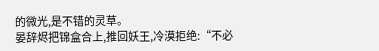的微光,是不错的灵草。
晏辞烬把锦盒合上,推回妖王,冷漠拒绝:“不必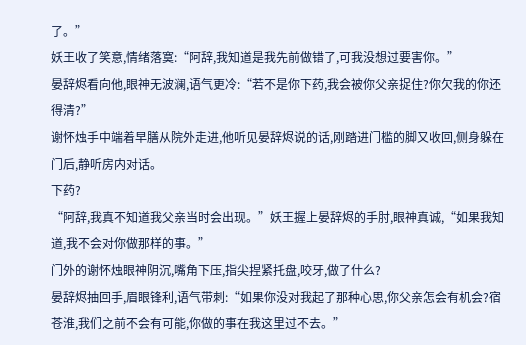了。”
妖王收了笑意,情绪落寞:“阿辞,我知道是我先前做错了,可我没想过要害你。”
晏辞烬看向他,眼神无波澜,语气更冷:“若不是你下药,我会被你父亲捉住?你欠我的你还得清?”
谢怀烛手中端着早膳从院外走进,他听见晏辞烬说的话,刚踏进门槛的脚又收回,侧身躲在门后,静听房内对话。
下药?
“阿辞,我真不知道我父亲当时会出现。”妖王握上晏辞烬的手肘,眼神真诚,“如果我知道,我不会对你做那样的事。”
门外的谢怀烛眼神阴沉,嘴角下压,指尖捏紧托盘,咬牙,做了什么?
晏辞烬抽回手,眉眼锋利,语气带刺:“如果你没对我起了那种心思,你父亲怎会有机会?宿苍淮,我们之前不会有可能,你做的事在我这里过不去。”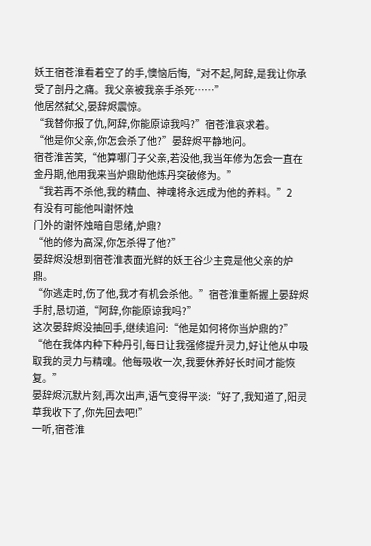妖王宿苍淮看着空了的手,懊恼后悔,“对不起,阿辞,是我让你承受了剖丹之痛。我父亲被我亲手杀死……”
他居然弑父,晏辞烬震惊。
“我替你报了仇,阿辞,你能原谅我吗?”宿苍淮哀求着。
“他是你父亲,你怎会杀了他?”晏辞烬平静地问。
宿苍淮苦笑,“他算哪门子父亲,若没他,我当年修为怎会一直在金丹期,他用我来当炉鼎助他炼丹突破修为。”
“我若再不杀他,我的精血、神魂将永远成为他的养料。”2
有没有可能他叫谢怀烛
门外的谢怀烛暗自思绪,炉鼎?
“他的修为高深,你怎杀得了他?”
晏辞烬没想到宿苍淮表面光鲜的妖王谷少主竟是他父亲的炉鼎。
“你逃走时,伤了他,我才有机会杀他。”宿苍淮重新握上晏辞烬手肘,恳切道,“阿辞,你能原谅我吗?”
这次晏辞烬没抽回手,继续追问:“他是如何将你当炉鼎的?”
“他在我体内种下种丹引,每日让我强修提升灵力,好让他从中吸取我的灵力与精魂。他每吸收一次,我要休养好长时间才能恢复。”
晏辞烬沉默片刻,再次出声,语气变得平淡:“好了,我知道了,阳灵草我收下了,你先回去吧!”
一听,宿苍淮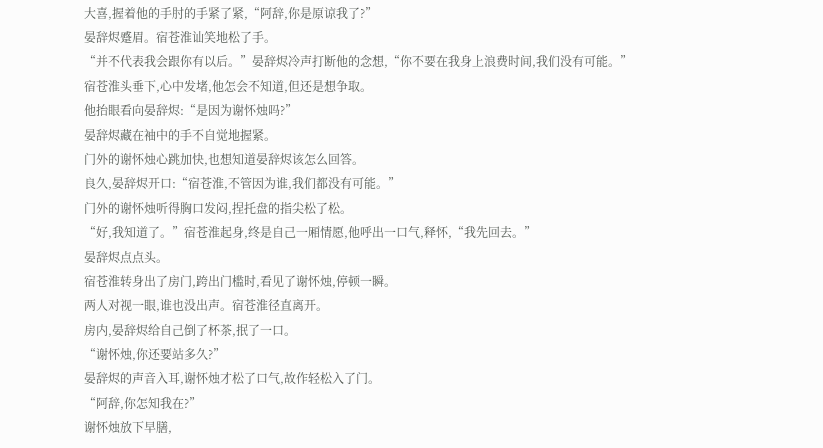大喜,握着他的手肘的手紧了紧,“阿辞,你是原谅我了?”
晏辞烬蹙眉。宿苍淮讪笑地松了手。
“并不代表我会跟你有以后。”晏辞烬冷声打断他的念想,“你不要在我身上浪费时间,我们没有可能。”
宿苍淮头垂下,心中发堵,他怎会不知道,但还是想争取。
他抬眼看向晏辞烬:“是因为谢怀烛吗?”
晏辞烬藏在袖中的手不自觉地握紧。
门外的谢怀烛心跳加快,也想知道晏辞烬该怎么回答。
良久,晏辞烬开口:“宿苍淮,不管因为谁,我们都没有可能。”
门外的谢怀烛听得胸口发闷,捏托盘的指尖松了松。
“好,我知道了。”宿苍淮起身,终是自己一厢情愿,他呼出一口气,释怀,“我先回去。”
晏辞烬点点头。
宿苍淮转身出了房门,跨出门槛时,看见了谢怀烛,停顿一瞬。
两人对视一眼,谁也没出声。宿苍淮径直离开。
房内,晏辞烬给自己倒了杯茶,抿了一口。
“谢怀烛,你还要站多久?”
晏辞烬的声音入耳,谢怀烛才松了口气,故作轻松入了门。
“阿辞,你怎知我在?”
谢怀烛放下早膳,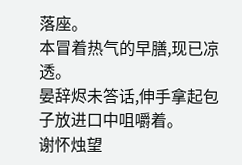落座。
本冒着热气的早膳,现已凉透。
晏辞烬未答话,伸手拿起包子放进口中咀嚼着。
谢怀烛望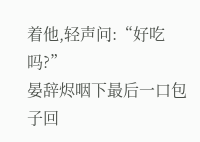着他,轻声问:“好吃吗?”
晏辞烬咽下最后一口包子回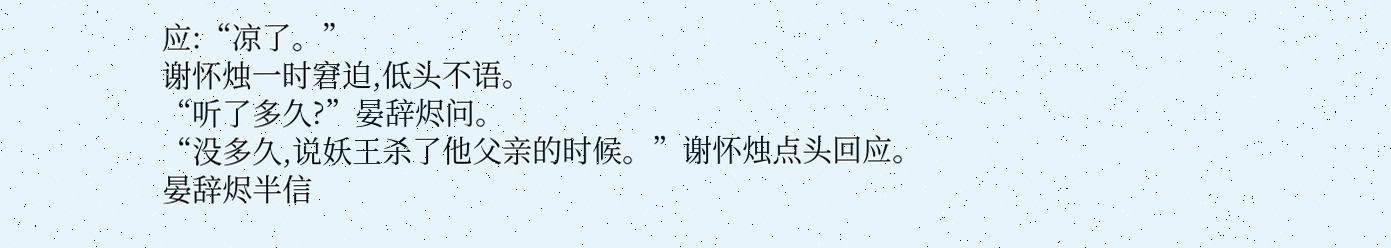应:“凉了。”
谢怀烛一时窘迫,低头不语。
“听了多久?”晏辞烬问。
“没多久,说妖王杀了他父亲的时候。”谢怀烛点头回应。
晏辞烬半信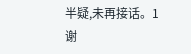半疑,未再接话。1
谢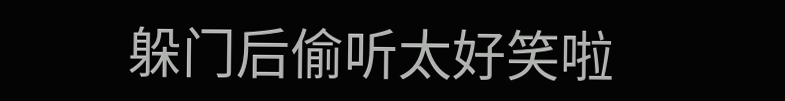躲门后偷听太好笑啦